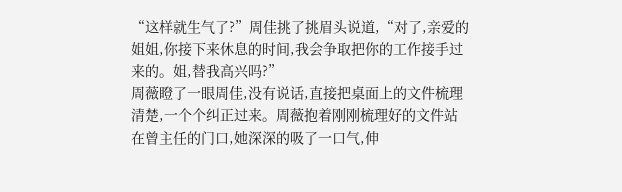“这样就生气了?”周佳挑了挑眉头说道,“对了,亲爱的姐姐,你接下来休息的时间,我会争取把你的工作接手过来的。姐,替我高兴吗?”
周薇瞪了一眼周佳,没有说话,直接把桌面上的文件梳理清楚,一个个纠正过来。周薇抱着刚刚梳理好的文件站在曾主任的门口,她深深的吸了一口气,伸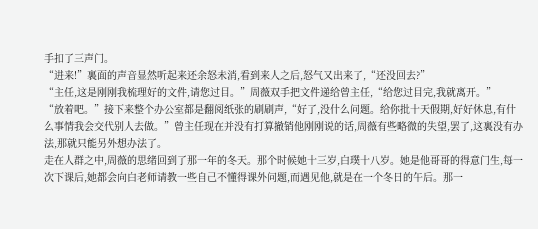手扣了三声门。
“进来!”裏面的声音显然听起来还余怒未消,看到来人之后,怒气又出来了,“还没回去?”
“主任,这是刚刚我梳理好的文件,请您过目。”周薇双手把文件递给曾主任,“给您过目完,我就离开。”
“放着吧。”接下来整个办公室都是翻阅纸张的刷刷声,“好了,没什么问题。给你批十天假期,好好休息,有什么事情我会交代别人去做。”曾主任现在并没有打算撤销他刚刚说的话,周薇有些略微的失望,罢了,这裏没有办法,那就只能另外想办法了。
走在人群之中,周薇的思绪回到了那一年的冬天。那个时候她十三岁,白璞十八岁。她是他哥哥的得意门生,每一次下课后,她都会向白老师请教一些自己不懂得课外问题,而遇见他,就是在一个冬日的午后。那一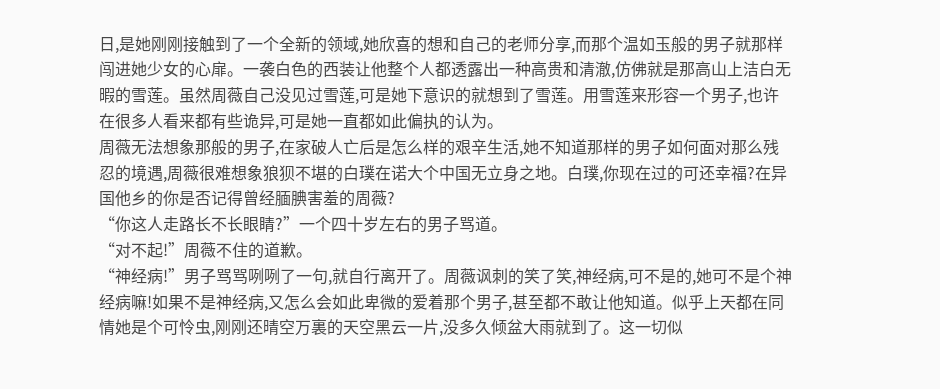日,是她刚刚接触到了一个全新的领域,她欣喜的想和自己的老师分享,而那个温如玉般的男子就那样闯进她少女的心扉。一袭白色的西装让他整个人都透露出一种高贵和清澈,仿佛就是那高山上洁白无暇的雪莲。虽然周薇自己没见过雪莲,可是她下意识的就想到了雪莲。用雪莲来形容一个男子,也许在很多人看来都有些诡异,可是她一直都如此偏执的认为。
周薇无法想象那般的男子,在家破人亡后是怎么样的艰辛生活,她不知道那样的男子如何面对那么残忍的境遇,周薇很难想象狼狈不堪的白璞在诺大个中国无立身之地。白璞,你现在过的可还幸福?在异国他乡的你是否记得曾经腼腆害羞的周薇?
“你这人走路长不长眼睛?”一个四十岁左右的男子骂道。
“对不起!”周薇不住的道歉。
“神经病!”男子骂骂咧咧了一句,就自行离开了。周薇讽刺的笑了笑,神经病,可不是的,她可不是个神经病嘛!如果不是神经病,又怎么会如此卑微的爱着那个男子,甚至都不敢让他知道。似乎上天都在同情她是个可怜虫,刚刚还晴空万裏的天空黑云一片,没多久倾盆大雨就到了。这一切似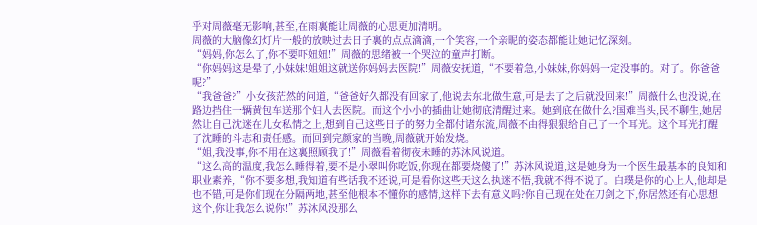乎对周薇毫无影响,甚至,在雨裏能让周薇的心思更加清明。
周薇的大脑像幻灯片一般的放映过去日子裏的点点滴滴,一个笑容,一个亲昵的姿态都能让她记忆深刻。
“妈妈,你怎么了,你不要吓妞妞!”周薇的思绪被一个哭泣的童声打断。
“你妈妈这是晕了,小妹妹!姐姐这就送你妈妈去医院!”周薇安抚道,“不要着急,小妹妹,你妈妈一定没事的。对了。你爸爸呢?”
“我爸爸?”小女孩茫然的问道,“爸爸好久都没有回家了,他说去东北做生意,可是去了之后就没回来!”周薇什么也没说,在路边挡住一辆黄包车送那个妇人去医院。而这个小小的插曲让她彻底清醒过来。她到底在做什么?国难当头,民不聊生,她居然让自己沈迷在儿女私情之上,想到自己这些日子的努力全都付诸东流,周薇不由得狠狠给自己了一个耳光。这个耳光打醒了沈睡的斗志和责任感。而回到完颜家的当晚,周薇就开始发烧。
“姐,我没事,你不用在这裏照顾我了!”周薇看着彻夜未睡的苏沐风说道。
“这么高的温度,我怎么睡得着,要不是小翠叫你吃饭,你现在都要烧傻了!”苏沐风说道,这是她身为一个医生最基本的良知和职业素养,“你不要多想,我知道有些话我不还说,可是看你这些天这么执迷不悟,我就不得不说了。白璞是你的心上人,他却是也不错,可是你们现在分隔两地,甚至他根本不懂你的感情,这样下去有意义吗?你自己现在处在刀剑之下,你居然还有心思想这个,你让我怎么说你!”苏沐风没那么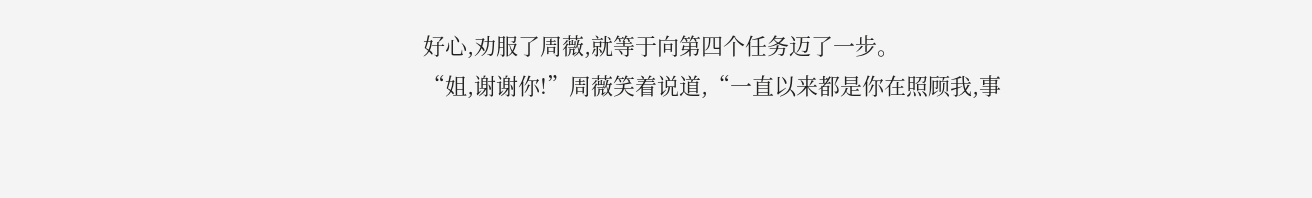好心,劝服了周薇,就等于向第四个任务迈了一步。
“姐,谢谢你!”周薇笑着说道,“一直以来都是你在照顾我,事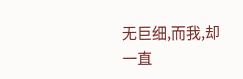无巨细,而我,却一直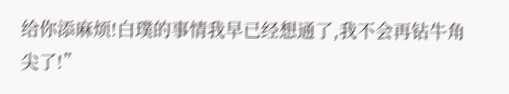给你添麻烦!白璞的事情我早已经想通了,我不会再钻牛角尖了!”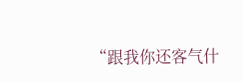“跟我你还客气什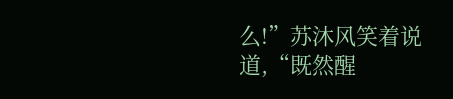么!”苏沐风笑着说道,“既然醒